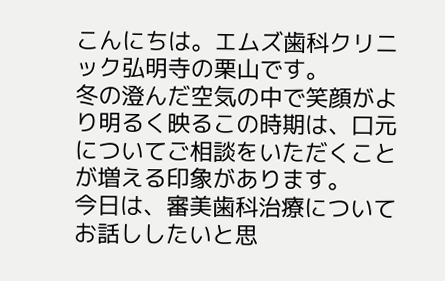こんにちは。エムズ歯科クリニック弘明寺の栗山です。
冬の澄んだ空気の中で笑顔がより明るく映るこの時期は、口元についてご相談をいただくことが増える印象があります。
今日は、審美歯科治療についてお話ししたいと思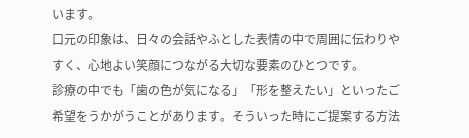います。
口元の印象は、日々の会話やふとした表情の中で周囲に伝わりやすく、心地よい笑顔につながる大切な要素のひとつです。
診療の中でも「歯の色が気になる」「形を整えたい」といったご希望をうかがうことがあります。そういった時にご提案する方法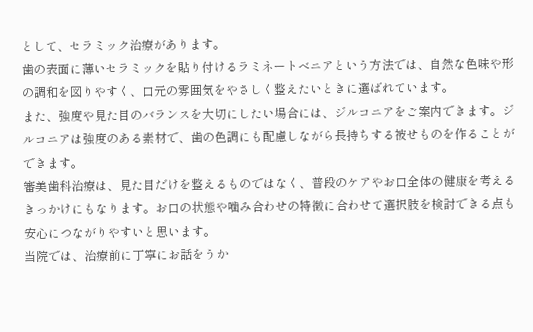として、セラミック治療があります。
歯の表面に薄いセラミックを貼り付けるラミネートべニアという方法では、自然な色味や形の調和を図りやすく、口元の雰囲気をやさしく整えたいときに選ばれています。
また、強度や見た目のバランスを大切にしたい場合には、ジルコニアをご案内できます。ジルコニアは強度のある素材で、歯の色調にも配慮しながら長持ちする被せものを作ることができます。
審美歯科治療は、見た目だけを整えるものではなく、普段のケアやお口全体の健康を考えるきっかけにもなります。お口の状態や噛み合わせの特徴に合わせて選択肢を検討できる点も安心につながりやすいと思います。
当院では、治療前に丁寧にお話をうか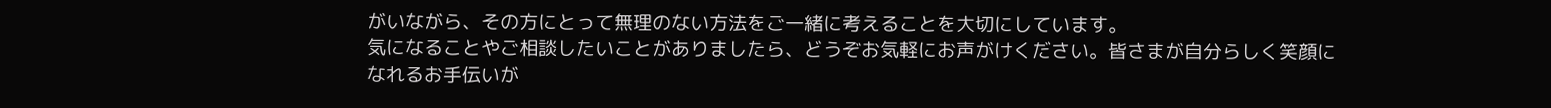がいながら、その方にとって無理のない方法をご一緒に考えることを大切にしています。
気になることやご相談したいことがありましたら、どうぞお気軽にお声がけください。皆さまが自分らしく笑顔になれるお手伝いが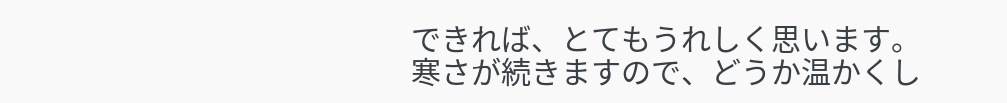できれば、とてもうれしく思います。
寒さが続きますので、どうか温かくし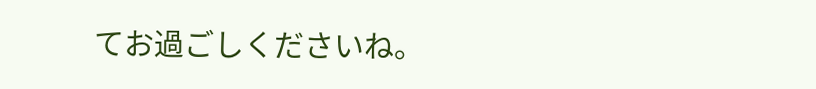てお過ごしくださいね。